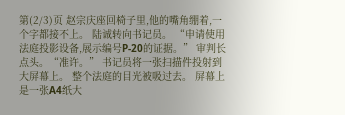第(2/3)页 赵宗庆座回椅子里,他的嘴角绷着,一个字都接不上。 陆诚转向书记员。 “申请使用法庭投影设备,展示编号P-20的证据。” 审判长点头。“准许。” 书记员将一张扫描件投射到大屏幕上。 整个法庭的目光被吸过去。 屏幕上是一张A4纸大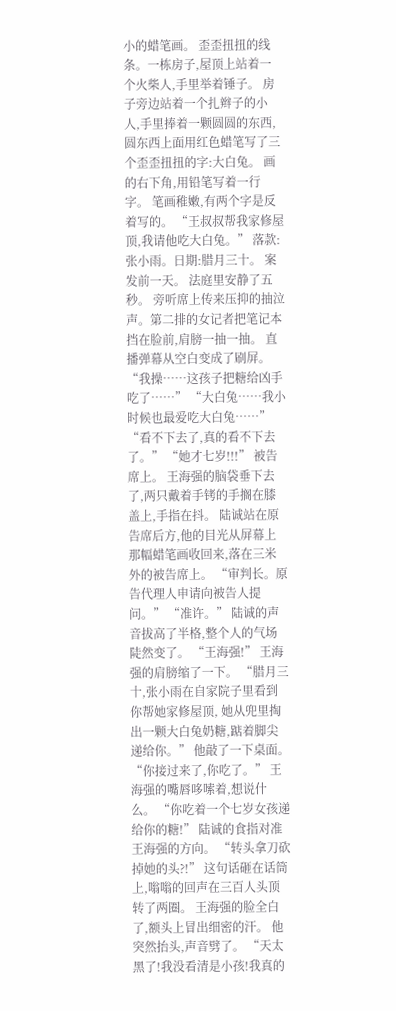小的蜡笔画。 歪歪扭扭的线条。一栋房子,屋顶上站着一个火柴人,手里举着锤子。 房子旁边站着一个扎辫子的小人,手里捧着一颗圆圆的东西, 圆东西上面用红色蜡笔写了三个歪歪扭扭的字:大白兔。 画的右下角,用铅笔写着一行字。 笔画稚嫩,有两个字是反着写的。 “王叔叔帮我家修屋顶,我请他吃大白兔。” 落款:张小雨。日期:腊月三十。 案发前一天。 法庭里安静了五秒。 旁听席上传来压抑的抽泣声。第二排的女记者把笔记本挡在脸前,肩膀一抽一抽。 直播弹幕从空白变成了刷屏。 “我操……这孩子把糖给凶手吃了……” “大白兔……我小时候也最爱吃大白兔……” “看不下去了,真的看不下去了。” “她才七岁!!!” 被告席上。 王海强的脑袋垂下去了,两只戴着手铐的手搁在膝盖上,手指在抖。 陆诚站在原告席后方,他的目光从屏幕上那幅蜡笔画收回来,落在三米外的被告席上。 “审判长。原告代理人申请向被告人提问。” “准许。” 陆诚的声音拔高了半格,整个人的气场陡然变了。 “王海强!” 王海强的肩膀缩了一下。 “腊月三十,张小雨在自家院子里看到你帮她家修屋顶, 她从兜里掏出一颗大白兔奶糖,踮着脚尖递给你。” 他敲了一下桌面。 “你接过来了,你吃了。” 王海强的嘴唇哆嗦着,想说什么。 “你吃着一个七岁女孩递给你的糖!” 陆诚的食指对准王海强的方向。 “转头拿刀砍掉她的头?!” 这句话砸在话筒上,嗡嗡的回声在三百人头顶转了两圈。 王海强的脸全白了,额头上冒出细密的汗。 他突然抬头,声音劈了。 “天太黑了!我没看清是小孩!我真的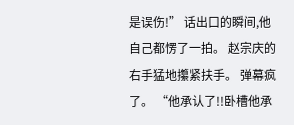是误伤!” 话出口的瞬间,他自己都愣了一拍。 赵宗庆的右手猛地攥紧扶手。 弹幕疯了。 “他承认了!!卧槽他承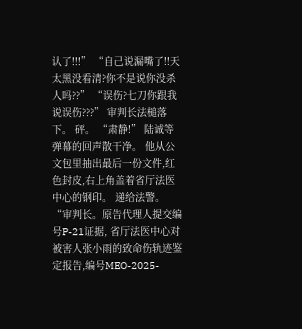认了!!!” “自己说漏嘴了!!天太黑没看清?你不是说你没杀人吗??” “误伤?七刀你跟我说误伤???” 审判长法槌落下。 砰。 “肃静!” 陆诚等弹幕的回声散干净。 他从公文包里抽出最后一份文件,红色封皮,右上角盖着省厅法医中心的钢印。 递给法警。 “审判长。原告代理人提交编号P-21证据, 省厅法医中心对被害人张小雨的致命伤轨迹鉴定报告,编号MEO-2025-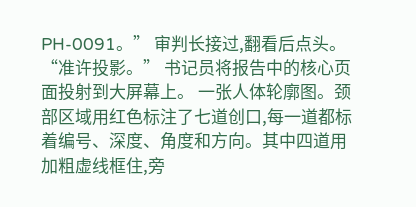PH-0091。” 审判长接过,翻看后点头。 “准许投影。” 书记员将报告中的核心页面投射到大屏幕上。 一张人体轮廓图。颈部区域用红色标注了七道创口,每一道都标着编号、深度、角度和方向。其中四道用加粗虚线框住,旁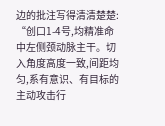边的批注写得清清楚楚: “创口1-4号,均精准命中左侧颈动脉主干。切入角度高度一致,间距均匀,系有意识、有目标的主动攻击行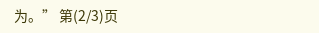为。” 第(2/3)页